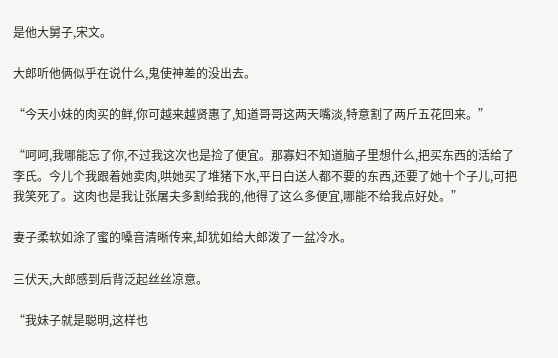是他大舅子,宋文。

大郎听他俩似乎在说什么,鬼使神差的没出去。

“今天小妹的肉买的鲜,你可越来越贤惠了,知道哥哥这两天嘴淡,特意割了两斤五花回来。”

“呵呵,我哪能忘了你,不过我这次也是捡了便宜。那寡妇不知道脑子里想什么,把买东西的活给了李氏。今儿个我跟着她卖肉,哄她买了堆猪下水,平日白送人都不要的东西,还要了她十个子儿,可把我笑死了。这肉也是我让张屠夫多割给我的,他得了这么多便宜,哪能不给我点好处。”

妻子柔软如涂了蜜的嗓音清晰传来,却犹如给大郎泼了一盆冷水。

三伏天,大郎感到后背泛起丝丝凉意。

“我妹子就是聪明,这样也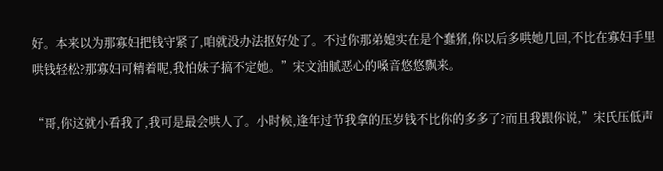好。本来以为那寡妇把钱守紧了,咱就没办法抠好处了。不过你那弟媳实在是个蠢猪,你以后多哄她几回,不比在寡妇手里哄钱轻松?那寡妇可精着呢,我怕妹子搞不定她。”宋文油腻恶心的嗓音悠悠飘来。

“哥,你这就小看我了,我可是最会哄人了。小时候,逢年过节我拿的压岁钱不比你的多多了?而且我跟你说,”宋氏压低声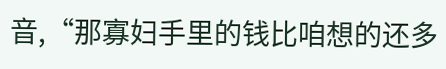音,“那寡妇手里的钱比咱想的还多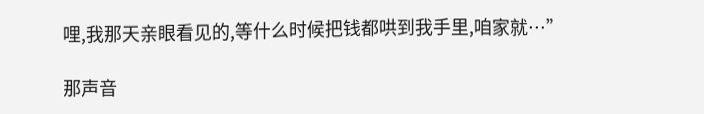哩,我那天亲眼看见的,等什么时候把钱都哄到我手里,咱家就…”

那声音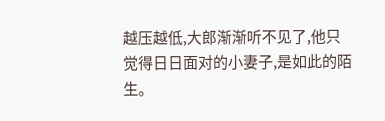越压越低,大郎渐渐听不见了,他只觉得日日面对的小妻子,是如此的陌生。